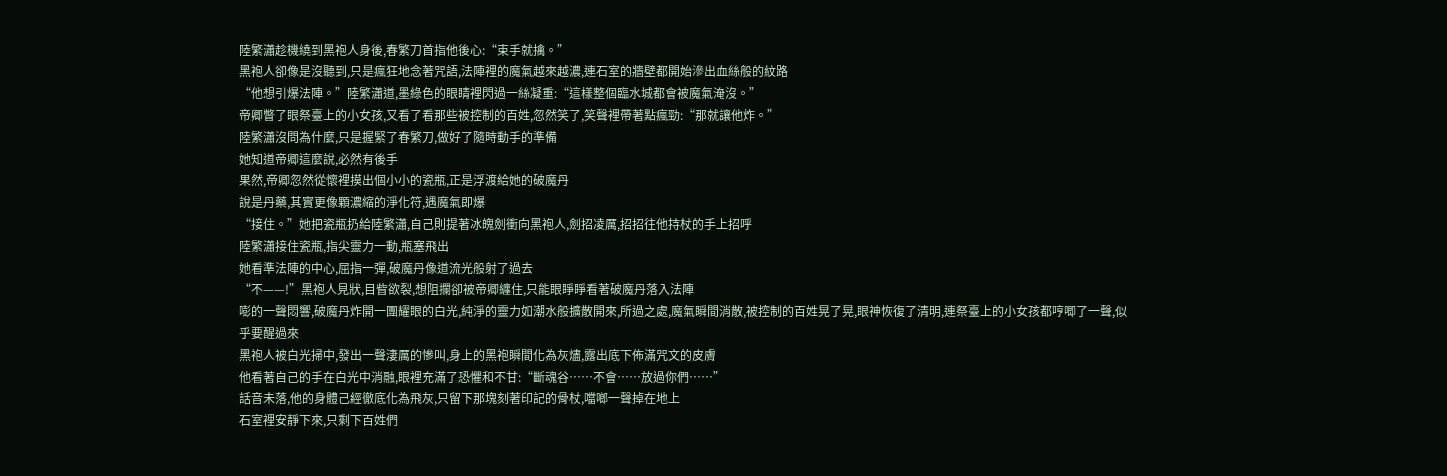陸繁瀟趁機繞到黑袍人身後,春繁刀首指他後心:“束手就擒。”
黑袍人卻像是沒聽到,只是瘋狂地念著咒語,法陣裡的魔氣越來越濃,連石室的牆壁都開始滲出血絲般的紋路
“他想引爆法陣。”陸繁瀟道,墨綠色的眼睛裡閃過一絲凝重:“這樣整個臨水城都會被魔氣淹沒。”
帝卿瞥了眼祭臺上的小女孩,又看了看那些被控制的百姓,忽然笑了,笑聲裡帶著點瘋勁:“那就讓他炸。”
陸繁瀟沒問為什麼,只是握緊了春繁刀,做好了隨時動手的準備
她知道帝卿這麼說,必然有後手
果然,帝卿忽然從懷裡摸出個小小的瓷瓶,正是浮渡給她的破魔丹
說是丹藥,其實更像顆濃縮的淨化符,遇魔氣即爆
“接住。”她把瓷瓶扔給陸繁瀟,自己則提著冰魄劍衝向黑袍人,劍招凌厲,招招往他持杖的手上招呼
陸繁瀟接住瓷瓶,指尖靈力一動,瓶塞飛出
她看準法陣的中心,屈指一彈,破魔丹像道流光般射了過去
“不——!”黑袍人見狀,目眥欲裂,想阻攔卻被帝卿纏住,只能眼睜睜看著破魔丹落入法陣
嘭的一聲悶響,破魔丹炸開一團耀眼的白光,純淨的靈力如潮水般擴散開來,所過之處,魔氣瞬間消散,被控制的百姓晃了晃,眼神恢復了清明,連祭臺上的小女孩都哼唧了一聲,似乎要醒過來
黑袍人被白光掃中,發出一聲淒厲的慘叫,身上的黑袍瞬間化為灰燼,露出底下佈滿咒文的皮膚
他看著自己的手在白光中消融,眼裡充滿了恐懼和不甘:“斷魂谷……不會……放過你們……”
話音未落,他的身體己經徹底化為飛灰,只留下那塊刻著印記的骨杖,噹啷一聲掉在地上
石室裡安靜下來,只剩下百姓們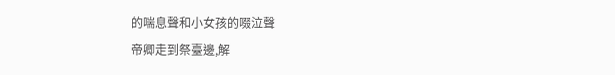的喘息聲和小女孩的啜泣聲
帝卿走到祭臺邊,解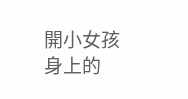開小女孩身上的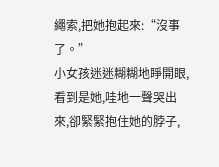繩索,把她抱起來:“沒事了。”
小女孩迷迷糊糊地睜開眼,看到是她,哇地一聲哭出來,卻緊緊抱住她的脖子,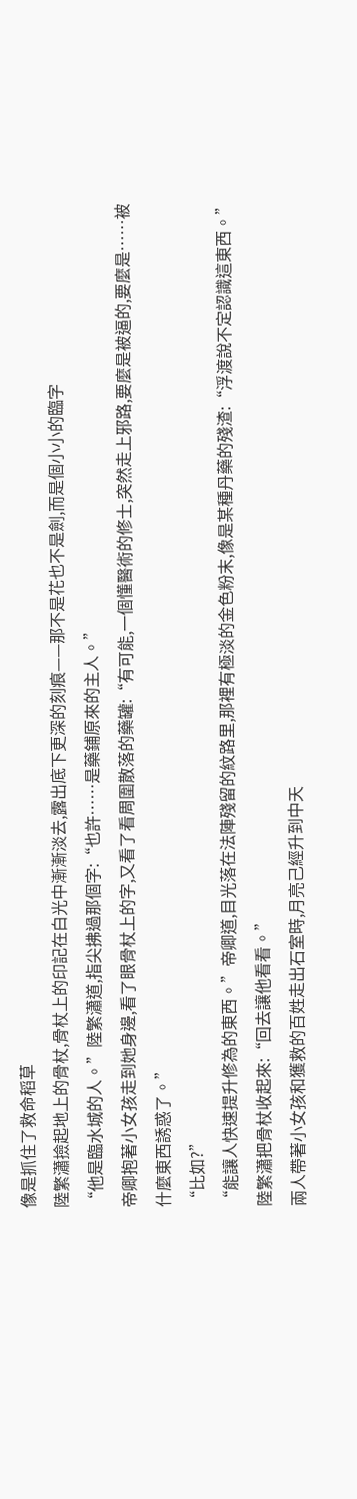像是抓住了救命稻草
陸繁瀟撿起地上的骨杖,骨杖上的印記在白光中漸漸淡去,露出底下更深的刻痕——那不是花也不是劍,而是個小小的臨字
“他是臨水城的人。”陸繁瀟道,指尖拂過那個字:“也許……是藥鋪原來的主人。”
帝卿抱著小女孩走到她身邊,看了眼骨杖上的字,又看了看周圍散落的藥罐:“有可能,一個懂醫術的修士,突然走上邪路,要麼是被逼的,要麼是……被什麼東西誘惑了。”
“比如?”
“能讓人快速提升修為的東西。”帝卿道,目光落在法陣殘留的紋路里,那裡有極淡的金色粉末,像是某種丹藥的殘渣:“浮渡說不定認識這東西。”
陸繁瀟把骨杖收起來:“回去讓他看看。”
兩人帶著小女孩和獲救的百姓走出石室時,月亮己經升到中天